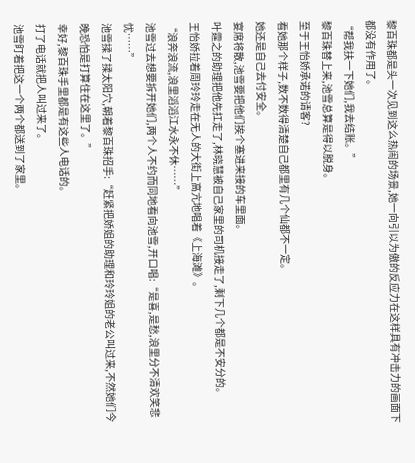黎百珠都是头一次见到这么热闹的场景,她一向引以为傲的反应力在这样具有冲击力的画面下都没有作用了。
“帮我扶一下她们,我去结账。”
黎百珠替上来,池雪总算是得以脱身。
至于王怡娇承诺的请客?
看她那个样子,数不数得清楚自己都里有几个仙都不一定。
她还是自己去付安全。
宴席将散,池雪要把他们挨个塞进来接的车里面。
叶霆之的助理把他先扛走了,林晓慧被自己家里的司机接走了,剩下几个都是不安分的。
王怡娇拉着周玲玲走在无人的大街上高亢地唱着《上海滩》。
“浪奔浪流,浪里滔滔江水永不休……”
池雪过去想要拆开她们,两个人不约而同地看向池雪,开口唱:“是喜,是愁,浪里分不清欢笑悲忧……”
池雪揉了揉太阳穴,朝着黎百珠招手:“赶紧把娇姐的助理和玲玲姐的老公叫过来,不然她们今晚恐怕是打算住在这里了。”
幸好,黎百珠手里都是有这些人电话的。
打了电话就把人叫过来了。
池雪盯着把这一个两个都送到了家里。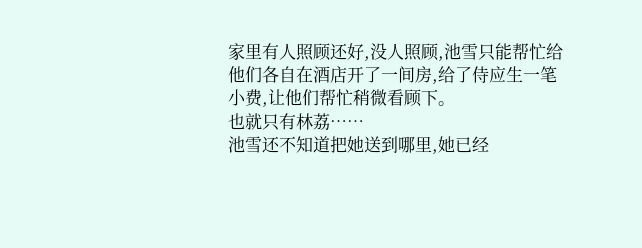家里有人照顾还好,没人照顾,池雪只能帮忙给他们各自在酒店开了一间房,给了侍应生一笔小费,让他们帮忙稍微看顾下。
也就只有林荔……
池雪还不知道把她送到哪里,她已经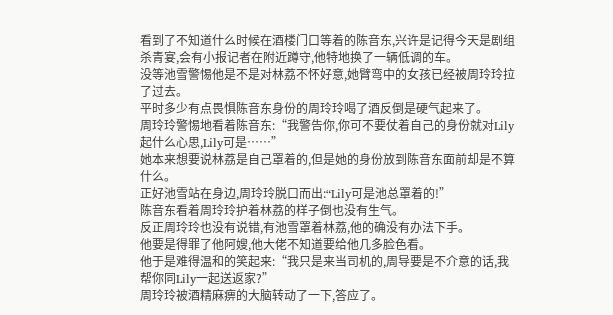看到了不知道什么时候在酒楼门口等着的陈音东,兴许是记得今天是剧组杀青宴,会有小报记者在附近蹲守,他特地换了一辆低调的车。
没等池雪警惕他是不是对林荔不怀好意,她臂弯中的女孩已经被周玲玲拉了过去。
平时多少有点畏惧陈音东身份的周玲玲喝了酒反倒是硬气起来了。
周玲玲警惕地看着陈音东:“我警告你,你可不要仗着自己的身份就对Lily起什么心思,Lily可是……”
她本来想要说林荔是自己罩着的,但是她的身份放到陈音东面前却是不算什么。
正好池雪站在身边,周玲玲脱口而出:“Lily可是池总罩着的!”
陈音东看着周玲玲护着林荔的样子倒也没有生气。
反正周玲玲也没有说错,有池雪罩着林荔,他的确没有办法下手。
他要是得罪了他阿嫂,他大佬不知道要给他几多脸色看。
他于是难得温和的笑起来:“我只是来当司机的,周导要是不介意的话,我帮你同Lily一起送返家?”
周玲玲被酒精麻痹的大脑转动了一下,答应了。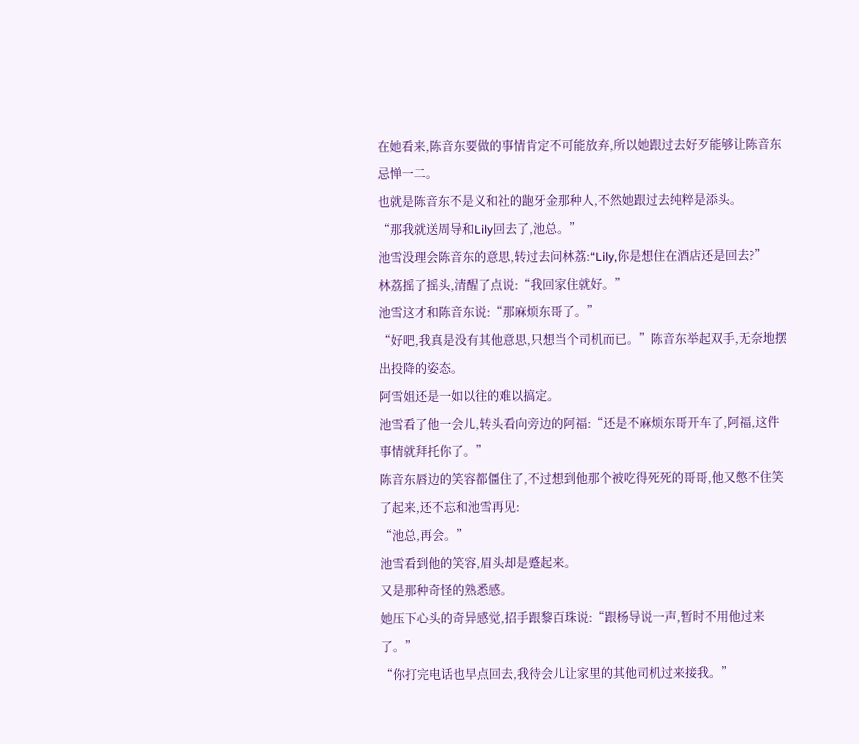在她看来,陈音东要做的事情肯定不可能放弃,所以她跟过去好歹能够让陈音东忌惮一二。
也就是陈音东不是义和社的龅牙金那种人,不然她跟过去纯粹是添头。
“那我就送周导和Lily回去了,池总。”
池雪没理会陈音东的意思,转过去问林荔:“Lily,你是想住在酒店还是回去?”
林荔摇了摇头,清醒了点说:“我回家住就好。”
池雪这才和陈音东说:“那麻烦东哥了。”
“好吧,我真是没有其他意思,只想当个司机而已。”陈音东举起双手,无奈地摆出投降的姿态。
阿雪姐还是一如以往的难以搞定。
池雪看了他一会儿,转头看向旁边的阿福:“还是不麻烦东哥开车了,阿福,这件事情就拜托你了。”
陈音东唇边的笑容都僵住了,不过想到他那个被吃得死死的哥哥,他又憋不住笑了起来,还不忘和池雪再见:
“池总,再会。”
池雪看到他的笑容,眉头却是蹙起来。
又是那种奇怪的熟悉感。
她压下心头的奇异感觉,招手跟黎百珠说:“跟杨导说一声,暂时不用他过来了。”
“你打完电话也早点回去,我待会儿让家里的其他司机过来接我。”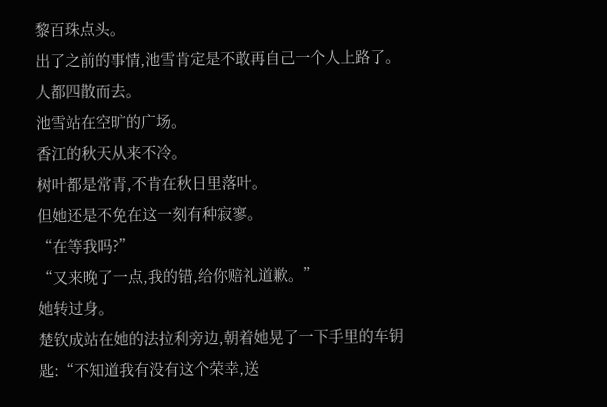黎百珠点头。
出了之前的事情,池雪肯定是不敢再自己一个人上路了。
人都四散而去。
池雪站在空旷的广场。
香江的秋天从来不冷。
树叶都是常青,不肯在秋日里落叶。
但她还是不免在这一刻有种寂寥。
“在等我吗?”
“又来晚了一点,我的错,给你赔礼道歉。”
她转过身。
楚钦成站在她的法拉利旁边,朝着她晃了一下手里的车钥匙:“不知道我有没有这个荣幸,送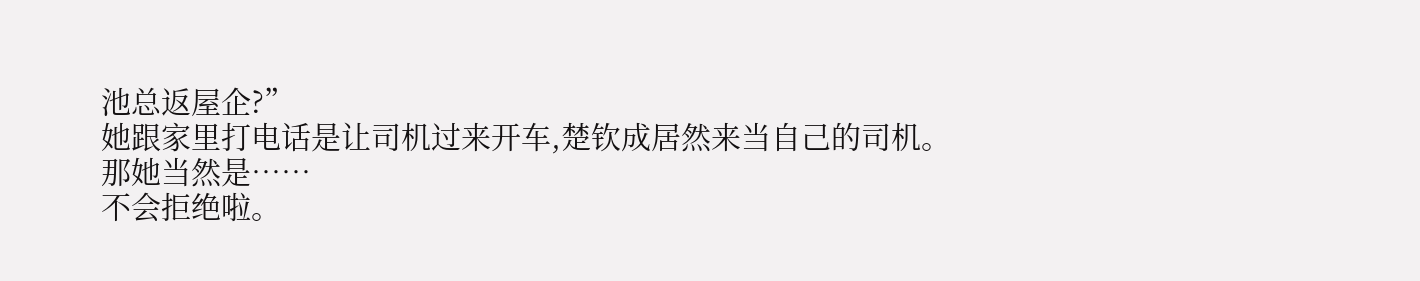池总返屋企?”
她跟家里打电话是让司机过来开车,楚钦成居然来当自己的司机。
那她当然是……
不会拒绝啦。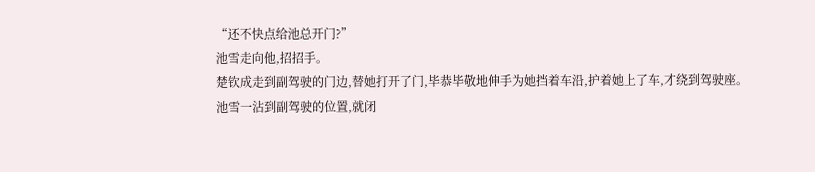“还不快点给池总开门?”
池雪走向他,招招手。
楚钦成走到副驾驶的门边,替她打开了门,毕恭毕敬地伸手为她挡着车沿,护着她上了车,才绕到驾驶座。
池雪一沾到副驾驶的位置,就闭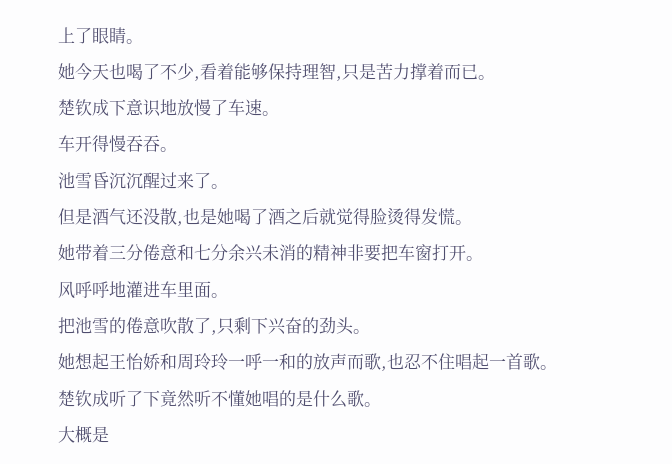上了眼睛。
她今天也喝了不少,看着能够保持理智,只是苦力撑着而已。
楚钦成下意识地放慢了车速。
车开得慢吞吞。
池雪昏沉沉醒过来了。
但是酒气还没散,也是她喝了酒之后就觉得脸烫得发慌。
她带着三分倦意和七分余兴未消的精神非要把车窗打开。
风呼呼地灌进车里面。
把池雪的倦意吹散了,只剩下兴奋的劲头。
她想起王怡娇和周玲玲一呼一和的放声而歌,也忍不住唱起一首歌。
楚钦成听了下竟然听不懂她唱的是什么歌。
大概是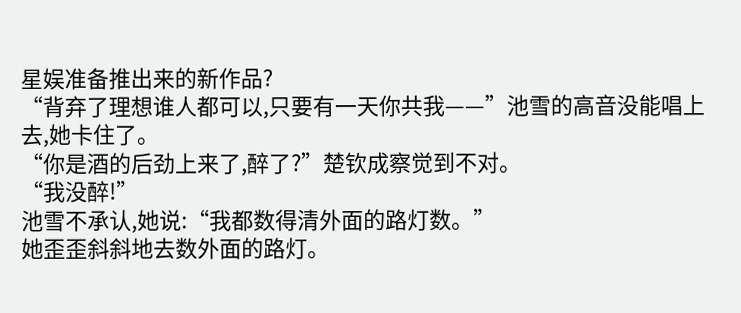星娱准备推出来的新作品?
“背弃了理想谁人都可以,只要有一天你共我——”池雪的高音没能唱上去,她卡住了。
“你是酒的后劲上来了,醉了?”楚钦成察觉到不对。
“我没醉!”
池雪不承认,她说:“我都数得清外面的路灯数。”
她歪歪斜斜地去数外面的路灯。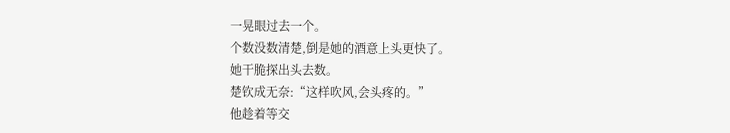一晃眼过去一个。
个数没数清楚,倒是她的酒意上头更快了。
她干脆探出头去数。
楚钦成无奈:“这样吹风,会头疼的。”
他趁着等交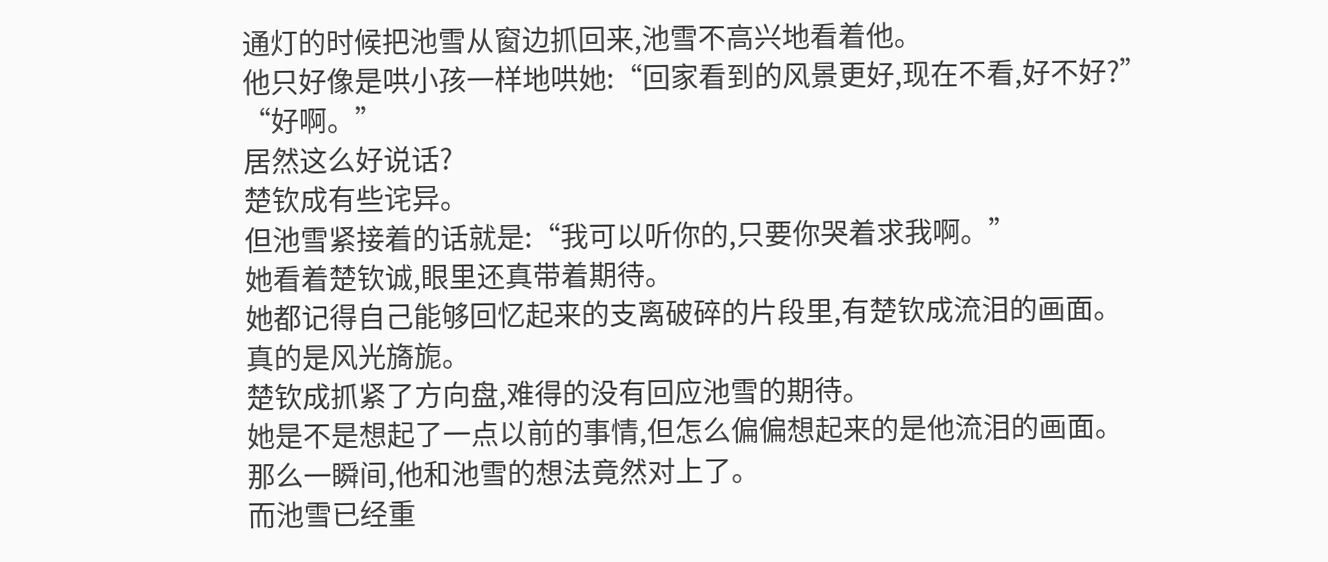通灯的时候把池雪从窗边抓回来,池雪不高兴地看着他。
他只好像是哄小孩一样地哄她:“回家看到的风景更好,现在不看,好不好?”
“好啊。”
居然这么好说话?
楚钦成有些诧异。
但池雪紧接着的话就是:“我可以听你的,只要你哭着求我啊。”
她看着楚钦诚,眼里还真带着期待。
她都记得自己能够回忆起来的支离破碎的片段里,有楚钦成流泪的画面。
真的是风光旖旎。
楚钦成抓紧了方向盘,难得的没有回应池雪的期待。
她是不是想起了一点以前的事情,但怎么偏偏想起来的是他流泪的画面。
那么一瞬间,他和池雪的想法竟然对上了。
而池雪已经重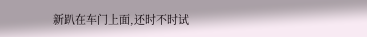新趴在车门上面,还时不时试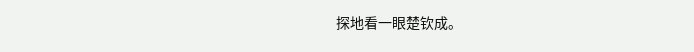探地看一眼楚钦成。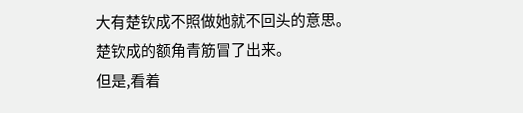大有楚钦成不照做她就不回头的意思。
楚钦成的额角青筋冒了出来。
但是,看着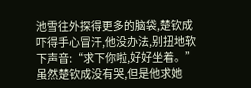池雪往外探得更多的脑袋,楚钦成吓得手心冒汗,他没办法,别扭地软下声音:“求下你啦,好好坐着。”
虽然楚钦成没有哭,但是他求她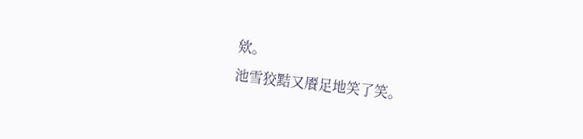欸。
池雪狡黠又餍足地笑了笑。